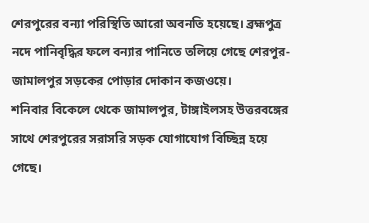শেরপুরের বন্যা পরিস্থিতি আরো অবনতি হয়েছে। ব্রহ্মপুত্র নদে পানিবৃদ্ধির ফলে বন্যার পানিতে তলিয়ে গেছে শেরপুর-জামালপুর সড়কের পোড়ার দোকান কজওয়ে।
শনিবার বিকেলে থেকে জামালপুর, টাঙ্গাইলসহ উত্তরবঙ্গের সাথে শেরপুরের সরাসরি সড়ক যোগাযোগ বিচ্ছিন্ন হয়ে গেছে।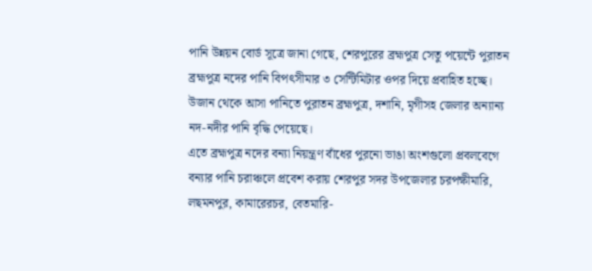পানি উন্নয়ন বোর্ড সূত্রে জানা গেছে, শেরপুরের ব্রহ্মপুত্র সেতু পয়েন্টে পুরাতন ব্রহ্মপুত্র নদের পানি বিপৎসীমার ৩ সেন্টিমিটার ওপর দিয়ে প্রবাহিত হচ্ছে।
উজান থেকে আসা পানিতে পুরাতন ব্রহ্মপুত্র, দশানি, মৃগীসহ জেলার অন্যান্য নদ-নদীর পানি বৃদ্ধি পেয়েছে।
এতে ব্রহ্মপুত্র নদের বন্যা নিয়ন্ত্রণ বাঁধের পুরনো ভাঙা অংশগুলো প্রবলবেগে বন্যার পানি চরাঞ্চলে প্রবেশ করায় শেরপুর সদর উপজেলার চরপক্ষীমারি, লছমনপুর, কামারেরচর, বেতমারি-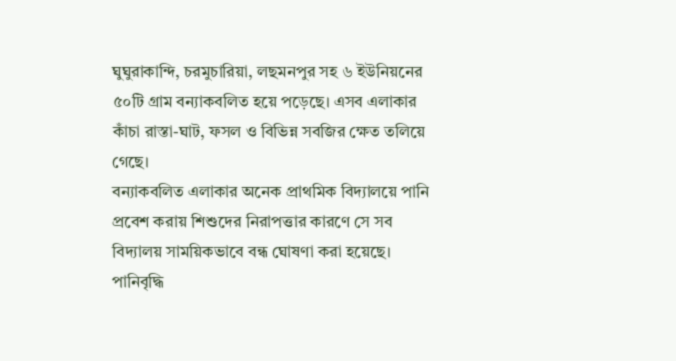ঘুঘুরাকান্দি, চরমুচারিয়া, লছমনপুর সহ ৬ ইউনিয়নের ৫০টি গ্রাম বন্যাকবলিত হয়ে পড়েছে। এসব এলাকার কাঁচা রাস্তা-ঘাট, ফসল ও বিভিন্ন সবজির ক্ষেত তলিয়ে গেছে।
বন্যাকবলিত এলাকার অনেক প্রাথমিক বিদ্যালয়ে পানি প্রবেশ করায় শিশুদের নিরাপত্তার কারণে সে সব বিদ্যালয় সাময়িকভাবে বন্ধ ঘোষণা করা হয়েছে। পানিবৃদ্ধি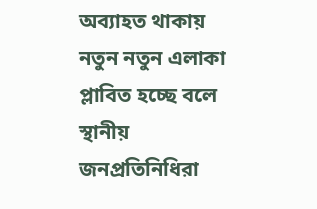অব্যাহত থাকায় নতুন নতুন এলাকা প্লাবিত হচ্ছে বলে স্থানীয় জনপ্রতিনিধিরা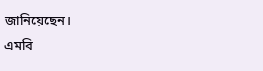জানিয়েছেন।
এমবি